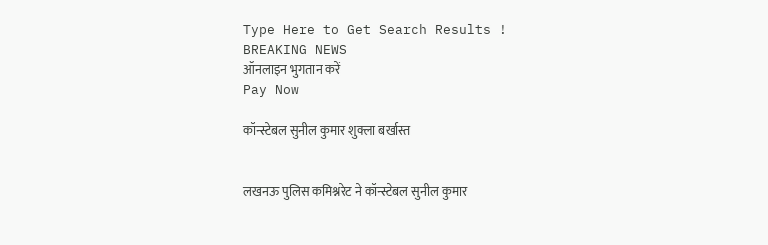Type Here to Get Search Results !
BREAKING NEWS
ऑनलाइन भुगतान करें
Pay Now

कॉन्स्टेबल सुनील कुमार शुक्ला बर्खास्त


लखनऊ पुलिस कमिश्नरेट ने कॉन्स्टेबल सुनील कुमार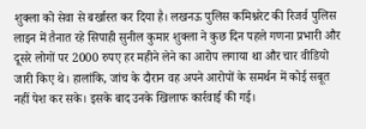शुक्ला को सेवा से बर्खास्त कर दिया है। लखनऊ पुलिस कमिश्नरेट की रिजर्व पुलिस लाइन में तैनात रहे सिपाही सुनील कुमार शुक्ला ने कुछ दिन पहले गणना प्रभारी और दूसरे लोगों पर 2000 रुपए हर महीने लेने का आरोप लगाया था और चार वीडियो जारी किए थे। हालांकि, जांच के दौरान वह अपने आरोपों के समर्थन में कोई सबूत नहीं पेश कर सके। इसके बाद उनके खिलाफ कार्रवाई की गई।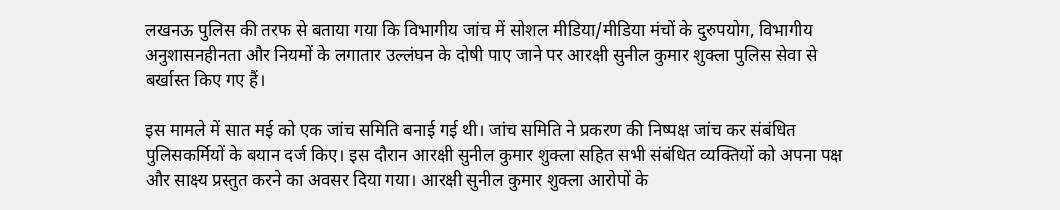लखनऊ पुलिस की तरफ से बताया गया कि विभागीय जांच में सोशल मीडिया/मीडिया मंचों के दुरुपयोग, विभागीय अनुशासनहीनता और नियमों के लगातार उल्लंघन के दोषी पाए जाने पर आरक्षी सुनील कुमार शुक्ला पुलिस सेवा से बर्खास्त किए गए हैं।

इस मामले में सात मई को एक जांच समिति बनाई गई थी। जांच समिति ने प्रकरण की निष्पक्ष जांच कर संबंधित पुलिसकर्मियों के बयान दर्ज किए। इस दौरान आरक्षी सुनील कुमार शुक्ला सहित सभी संबंधित व्यक्तियों को अपना पक्ष और साक्ष्य प्रस्तुत करने का अवसर दिया गया। आरक्षी सुनील कुमार शुक्ला आरोपों के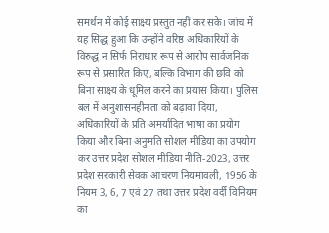समर्थन में कोई साक्ष्य प्रस्तुत नहीं कर सके। जांच में यह सिद्ध हुआ कि उन्होंने वरिष्ठ अधिकारियों के विरुद्ध न सिर्फ निराधार रूप से आरोप सार्वजनिक रूप से प्रसारित किए, बल्कि विभाग की छवि को बिना साक्ष्य के धूमिल करने का प्रयास किया। पुलिस बल में अनुशासनहीनता को बढ़ावा दिया, अधिकारियों के प्रति अमर्यादित भाषा का प्रयोग किया और बिना अनुमति सोशल मीडिया का उपयोग कर उत्तर प्रदेश सोशल मीडिया नीति-2023, उत्तर प्रदेश सरकारी सेवक आचरण नियमावली, 1956 के नियम 3, 6, 7 एवं 27 तथा उत्तर प्रदेश वर्दी विनियम का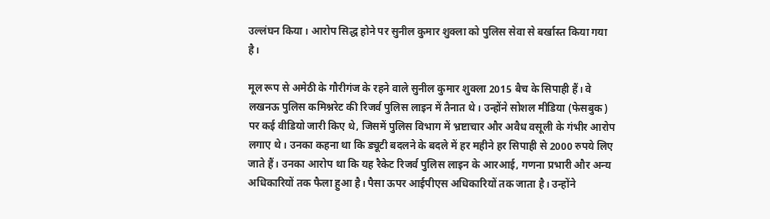उल्लंघन किया। आरोप सिद्ध होने पर सुनील कुमार शुक्ला को पुलिस सेवा से बर्खास्त किया गया है।

मूल रूप से अमेठी के गौरीगंज के रहने वाले सुनील कुमार शुक्ला 2015 बैच के सिपाही हैं। वे लखनऊ पुलिस कमिश्नरेट की रिजर्व पुलिस लाइन में तैनात थे। उन्होंने सोशल मीडिया (फेसबुक) पर कई वीडियो जारी किए थे, जिसमें पुलिस विभाग में भ्रष्टाचार और अवैध वसूली के गंभीर आरोप लगाए थे। उनका कहना था कि ड्यूटी बदलने के बदले में हर महीने हर सिपाही से 2000 रुपये लिए जाते हैं। उनका आरोप था कि यह रैकेट रिजर्व पुलिस लाइन के आरआई, गणना प्रभारी और अन्य अधिकारियों तक फैला हुआ है। पैसा ऊपर आईपीएस अधिकारियों तक जाता है। उन्होंने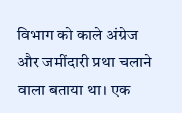विभाग को काले अंग्रेज और जमींदारी प्रथा चलाने वाला बताया था। एक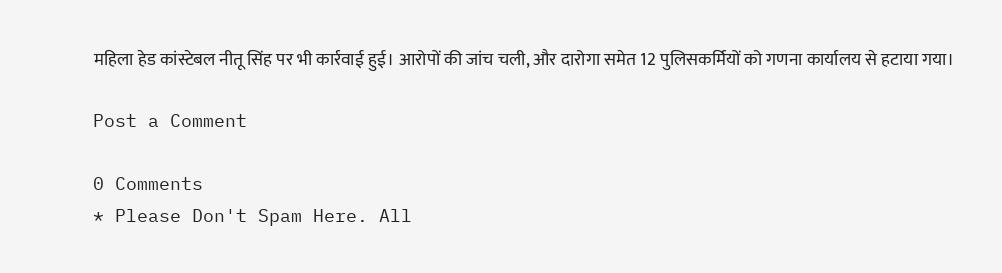महिला हेड कांस्टेबल नीतू सिंह पर भी कार्रवाई हुई। आरोपों की जांच चली, और दारोगा समेत 12 पुलिसकर्मियों को गणना कार्यालय से हटाया गया।

Post a Comment

0 Comments
* Please Don't Spam Here. All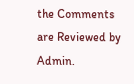the Comments are Reviewed by Admin.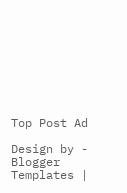Top Post Ad

Design by - Blogger Templates |